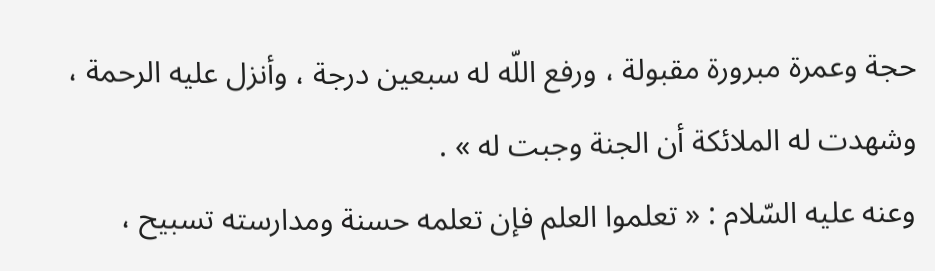حجة وعمرة مبرورة مقبولة ، ورفع اللّه له سبعين درجة ، وأنزل عليه الرحمة ، وشهدت له الملائكة أن الجنة وجبت له » .
وعنه عليه السّلام : « تعلموا العلم فإن تعلمه حسنة ومدارسته تسبيح ،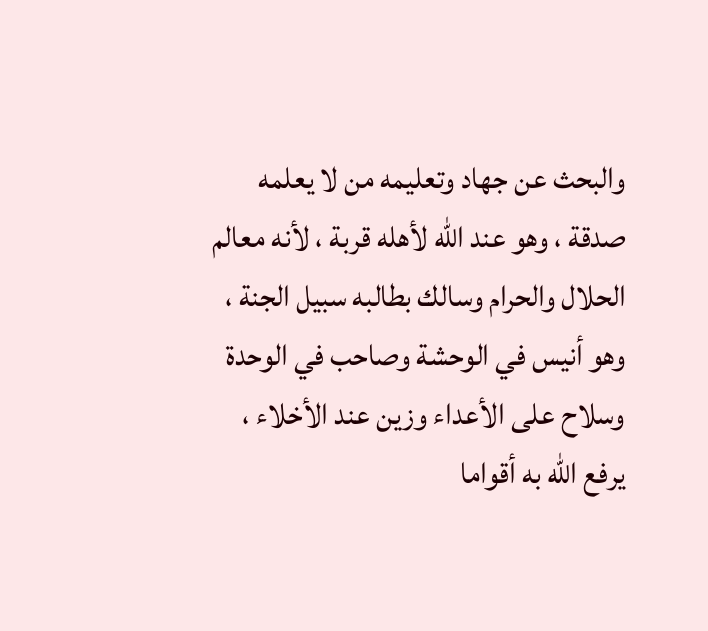والبحث عن جهاد وتعليمه من لا يعلمه صدقة ، وهو عند اللّه لأهله قربة ، لأنه معالم الحلال والحرام وسالك بطالبه سبيل الجنة ، وهو أنيس في الوحشة وصاحب في الوحدة وسلاح على الأعداء وزين عند الأخلاء ، يرفع اللّه به أقواما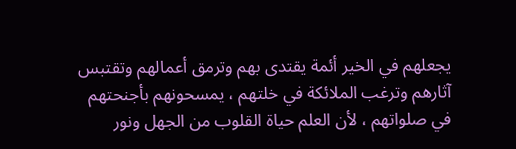يجعلهم في الخير أئمة يقتدى بهم وترمق أعمالهم وتقتبس آثارهم وترغب الملائكة في خلتهم ، يمسحونهم بأجنحتهم في صلواتهم ، لأن العلم حياة القلوب من الجهل ونور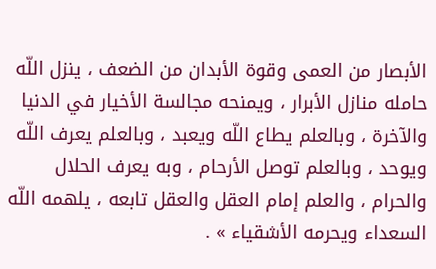الأبصار من العمى وقوة الأبدان من الضعف ، ينزل اللّه حامله منازل الأبرار ، ويمنحه مجالسة الأخيار في الدنيا والآخرة ، وبالعلم يطاع اللّه ويعبد ، وبالعلم يعرف اللّه ويوحد ، وبالعلم توصل الأرحام ، وبه يعرف الحلال والحرام ، والعلم إمام العقل والعقل تابعه ، يلهمه اللّه السعداء ويحرمه الأشقياء » .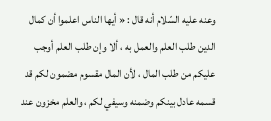وعنه عليه السّلام أنه قال : « أيها الناس اعلموا أن كمال الدين طلب العلم والعمل به ، ألا وإن طلب العلم أوجب عليكم من طلب المال ، لأن المال مقسوم مضمون لكم قد قسمه عادل بينكم وضمنه وسيفي لكم ، والعلم مخزون عند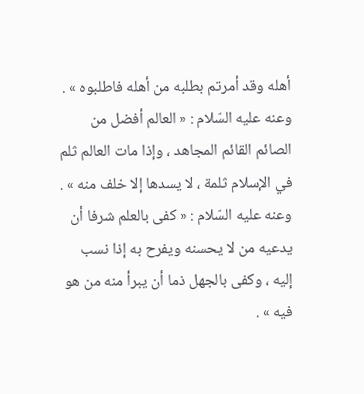أهله وقد أمرتم بطلبه من أهله فاطلبوه » .
وعنه عليه السّلام : « العالم أفضل من الصائم القائم المجاهد ، وإذا مات العالم ثلم في الإسلام ثلمة ، لا يسدها إلا خلف منه » . وعنه عليه السّلام : « كفى بالعلم شرفا أن يدعيه من لا يحسنه ويفرح به إذا نسب إليه ، وكفى بالجهل ذما أن يبرأ منه من هو فيه » .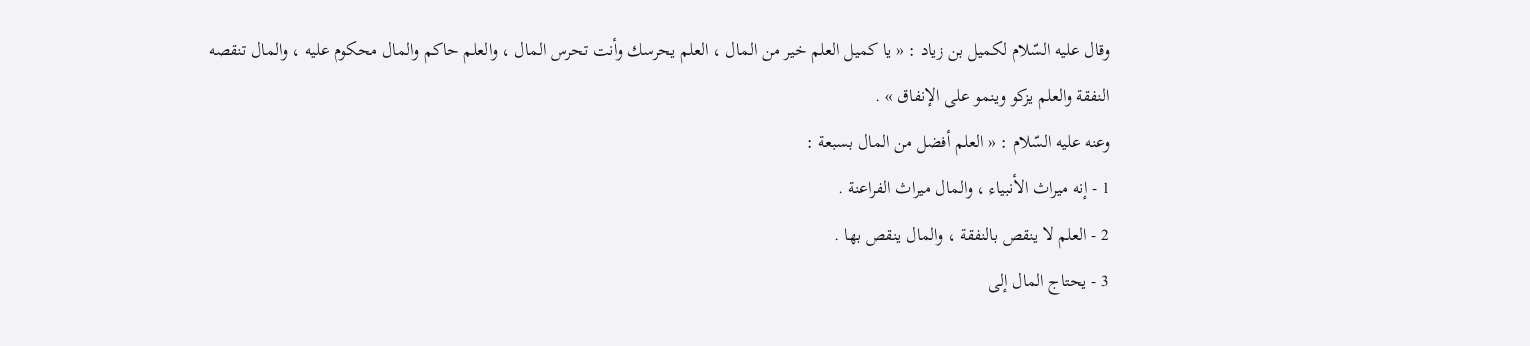وقال عليه السّلام لكميل بن زياد : « يا كميل العلم خير من المال ، العلم يحرسك وأنت تحرس المال ، والعلم حاكم والمال محكوم عليه ، والمال تنقصه النفقة والعلم يزكو وينمو على الإنفاق » .
وعنه عليه السّلام : « العلم أفضل من المال بسبعة :
1 - إنه ميراث الأنبياء ، والمال ميراث الفراعنة .
2 - العلم لا ينقص بالنفقة ، والمال ينقص بها .
3 - يحتاج المال إلى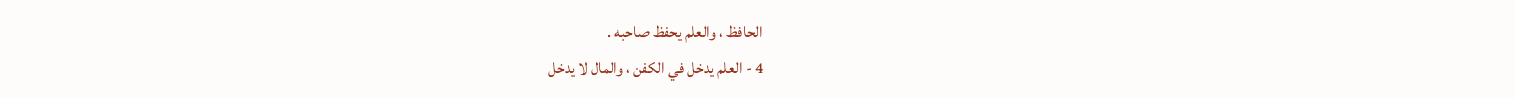الحافظ ، والعلم يحفظ صاحبه .
4 - العلم يدخل في الكفن ، والمال لا يدخل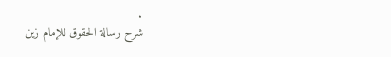.
شرح رسالة الحقوق للإمام زين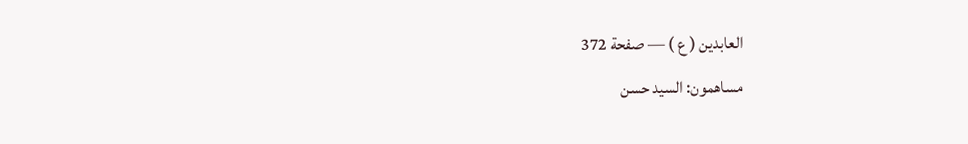العابدين ( ع ) — صفحة 372
مساهمون: السيد حسن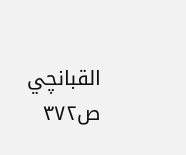القبانچي
ص٣٧٢